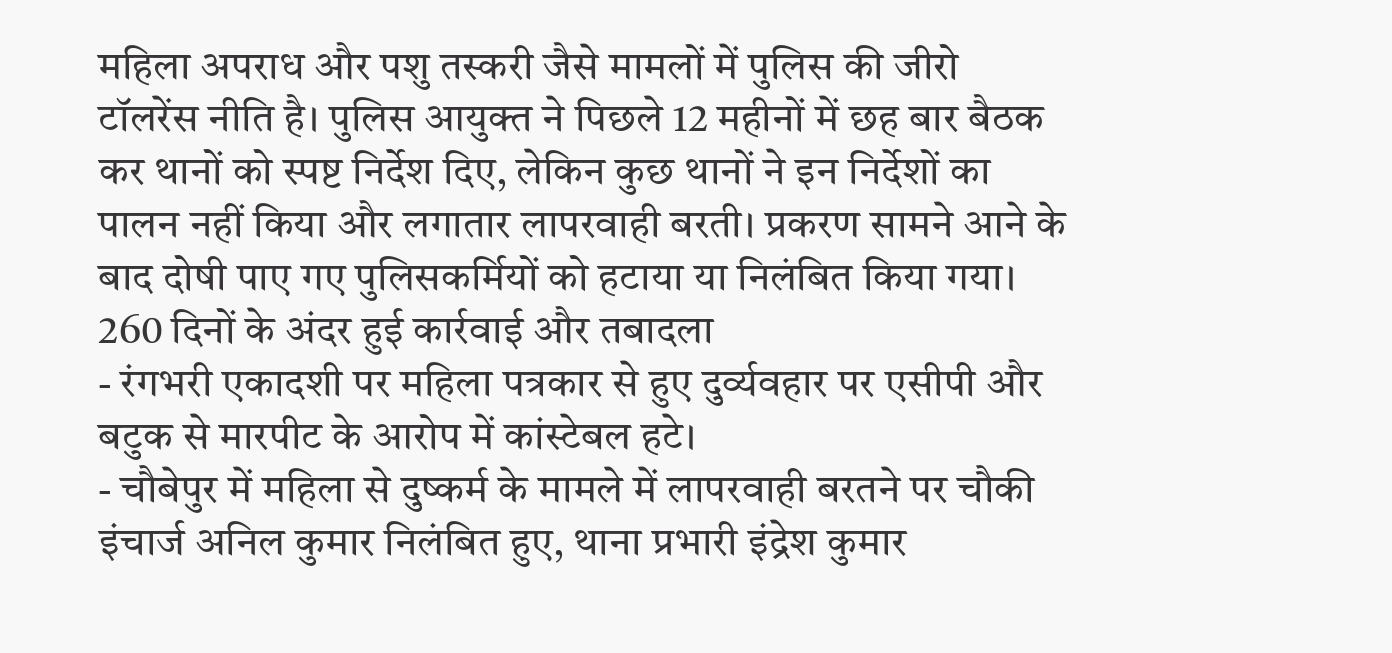महिला अपराध और पशु तस्करी जैसे मामलों में पुलिस की जीरो टॉलरेंस नीति है। पुलिस आयुक्त ने पिछले 12 महीनों में छह बार बैठक कर थानों को स्पष्ट निर्देश दिए, लेकिन कुछ थानों ने इन निर्देशों का पालन नहीं किया और लगातार लापरवाही बरती। प्रकरण सामने आने के बाद दोषी पाए गए पुलिसकर्मियों को हटाया या निलंबित किया गया।
260 दिनों के अंदर हुई कार्रवाई और तबादला
- रंगभरी एकादशी पर महिला पत्रकार से हुए दुर्व्यवहार पर एसीपी और बटुक से मारपीट के आरोप में कांस्टेबल हटे।
- चौबेपुर में महिला से दुष्कर्म के मामले में लापरवाही बरतने पर चौकी इंचार्ज अनिल कुमार निलंबित हुए, थाना प्रभारी इंद्रेश कुमार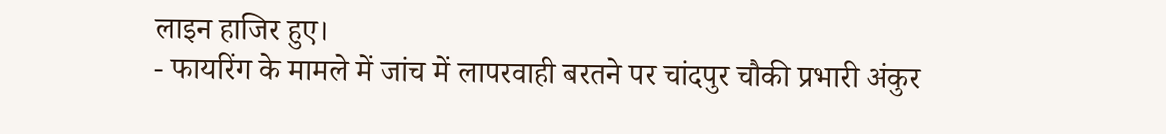लाइन हाजिर हुए।
- फायरिंग के मामले में जांच में लापरवाही बरतने पर चांदपुर चौकी प्रभारी अंकुर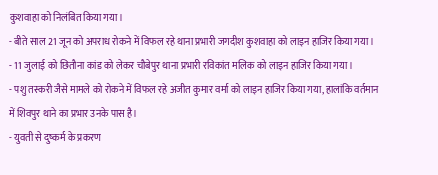कुशवाहा को निलंबित किया गया।
- बीते साल 21 जून को अपराध रोकने में विफल रहे थाना प्रभारी जगदीश कुशवाहा को लाइन हाजिर किया गया।
- 11 जुलाई को छितौना कांड को लेकर चौबेपुर थाना प्रभारी रविकांत मलिक को लाइन हाजिर किया गया।
- पशु तस्करी जैसे मामले को रोकने में विफल रहे अजीत कुमार वर्मा को लाइन हाजिर किया गया, हालांकि वर्तमान में शिवपुर थाने का प्रभार उनके पास है।
- युवती से दुष्कर्म के प्रकरण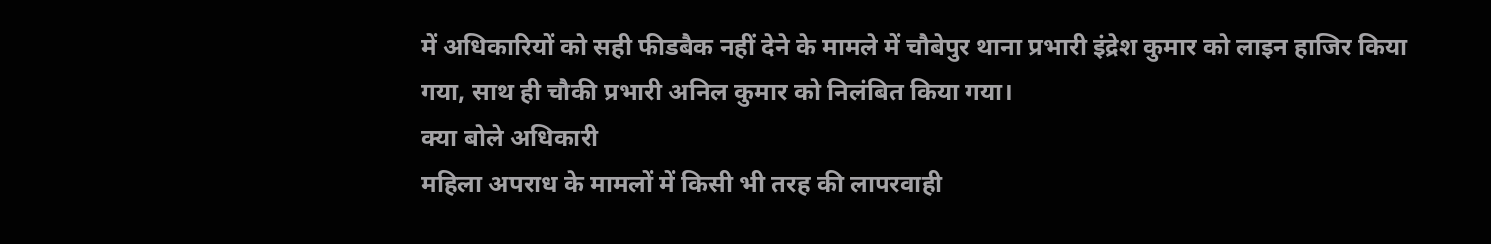में अधिकारियों को सही फीडबैक नहीं देने के मामले में चौबेपुर थाना प्रभारी इंद्रेश कुमार को लाइन हाजिर किया गया, साथ ही चौकी प्रभारी अनिल कुमार को निलंबित किया गया।
क्या बोले अधिकारी
महिला अपराध के मामलों में किसी भी तरह की लापरवाही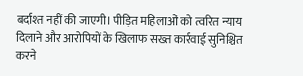बर्दाश्त नहीं की जाएगी। पीड़ित महिलाओं को त्वरित न्याय दिलाने और आरोपियों के खिलाफ सख्त कार्रवाई सुनिश्चित करने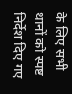के लिए सभी थानों को स्पष्ट निर्देश दिए गए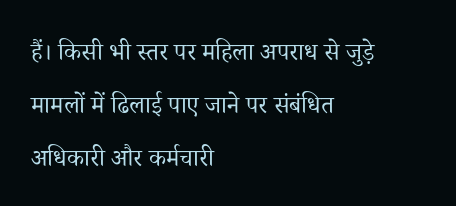हैं। किसी भी स्तर पर महिला अपराध से जुड़े मामलों में ढिलाई पाए जाने पर संबंधित अधिकारी और कर्मचारी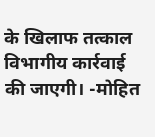के खिलाफ तत्काल विभागीय कार्रवाई की जाएगी। -मोहित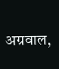अग्रवाल,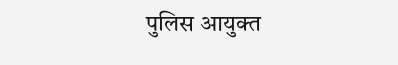पुलिस आयुक्त